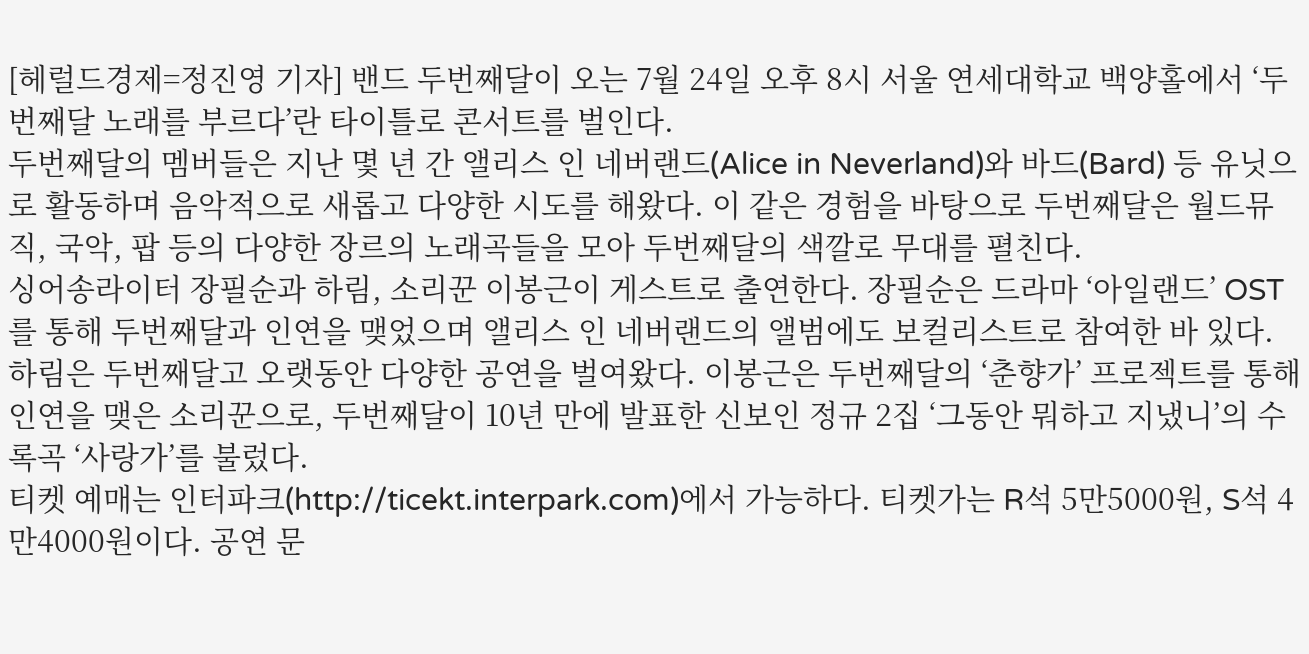[헤럴드경제=정진영 기자] 밴드 두번째달이 오는 7월 24일 오후 8시 서울 연세대학교 백양홀에서 ‘두번째달 노래를 부르다’란 타이틀로 콘서트를 벌인다.
두번째달의 멤버들은 지난 몇 년 간 앨리스 인 네버랜드(Alice in Neverland)와 바드(Bard) 등 유닛으로 활동하며 음악적으로 새롭고 다양한 시도를 해왔다. 이 같은 경험을 바탕으로 두번째달은 월드뮤직, 국악, 팝 등의 다양한 장르의 노래곡들을 모아 두번째달의 색깔로 무대를 펼친다.
싱어송라이터 장필순과 하림, 소리꾼 이봉근이 게스트로 출연한다. 장필순은 드라마 ‘아일랜드’ OST를 통해 두번째달과 인연을 맺었으며 앨리스 인 네버랜드의 앨범에도 보컬리스트로 참여한 바 있다. 하림은 두번째달고 오랫동안 다양한 공연을 벌여왔다. 이봉근은 두번째달의 ‘춘향가’ 프로젝트를 통해 인연을 맺은 소리꾼으로, 두번째달이 10년 만에 발표한 신보인 정규 2집 ‘그동안 뭐하고 지냈니’의 수록곡 ‘사랑가’를 불렀다.
티켓 예매는 인터파크(http://ticekt.interpark.com)에서 가능하다. 티켓가는 R석 5만5000원, S석 4만4000원이다. 공연 문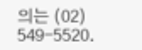의는 (02) 549-5520.